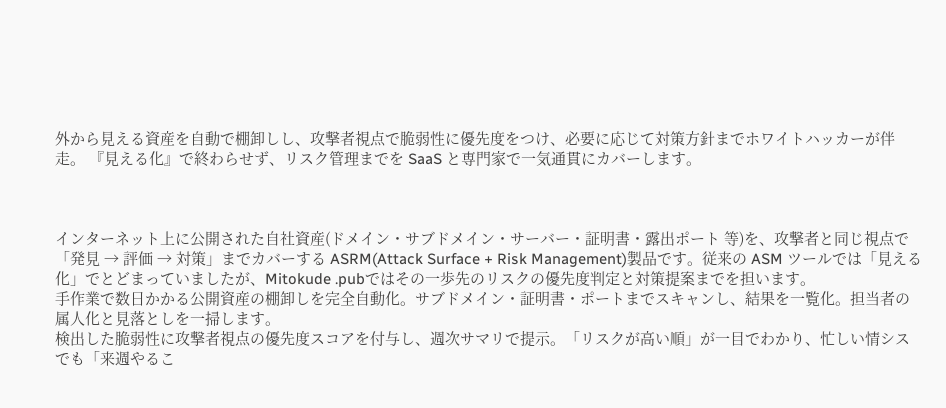外から見える資産を自動で棚卸しし、攻撃者視点で脆弱性に優先度をつけ、必要に応じて対策方針までホワイトハッカーが伴走。 『見える化』で終わらせず、リスク管理までを SaaS と専門家で一気通貫にカバーします。



インターネット上に公開された自社資産(ドメイン・サブドメイン・サーバー・証明書・露出ポート 等)を、攻撃者と同じ視点で「発見 → 評価 → 対策」までカバーする ASRM(Attack Surface + Risk Management)製品です。従来の ASM ツールでは「見える化」でとどまっていましたが、Mitokude .pubではその一歩先のリスクの優先度判定と対策提案までを担います。
手作業で数日かかる公開資産の棚卸しを完全自動化。サブドメイン・証明書・ポートまでスキャンし、結果を一覧化。担当者の属人化と見落としを一掃します。
検出した脆弱性に攻撃者視点の優先度スコアを付与し、週次サマリで提示。「リスクが高い順」が一目でわかり、忙しい情シスでも「来週やるこ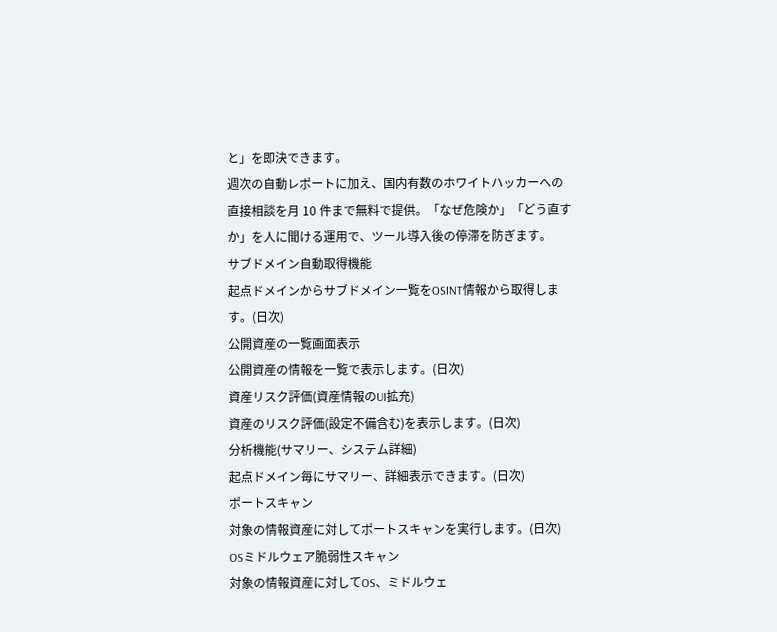と」を即決できます。
週次の自動レポートに加え、国内有数のホワイトハッカーへの直接相談を月 10 件まで無料で提供。「なぜ危険か」「どう直すか」を人に聞ける運用で、ツール導入後の停滞を防ぎます。
サブドメイン自動取得機能
起点ドメインからサブドメイン一覧をOSINT情報から取得します。(日次)
公開資産の一覧画面表示
公開資産の情報を一覧で表示します。(日次)
資産リスク評価(資産情報のUI拡充)
資産のリスク評価(設定不備含む)を表示します。(日次)
分析機能(サマリー、システム詳細)
起点ドメイン毎にサマリー、詳細表示できます。(日次)
ポートスキャン
対象の情報資産に対してポートスキャンを実行します。(日次)
OSミドルウェア脆弱性スキャン
対象の情報資産に対してOS、ミドルウェ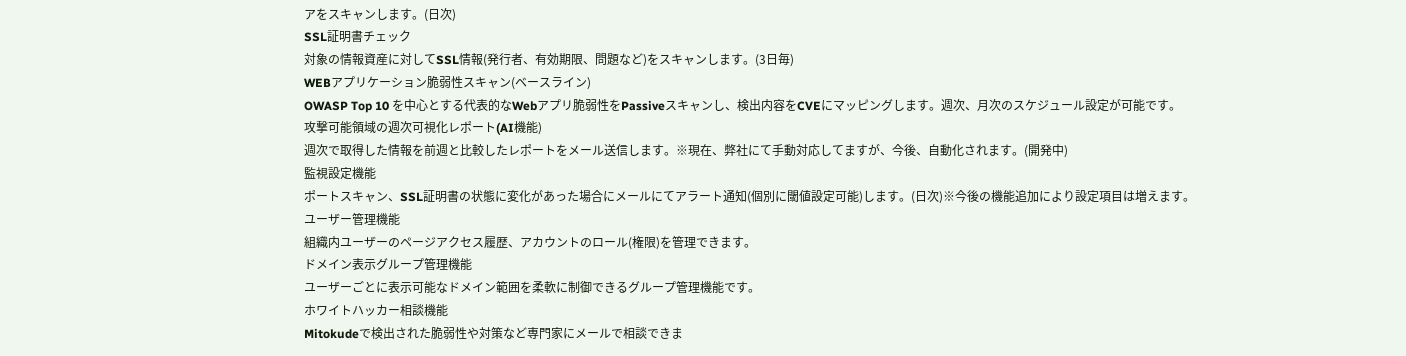アをスキャンします。(日次)
SSL証明書チェック
対象の情報資産に対してSSL情報(発行者、有効期限、問題など)をスキャンします。(3日毎)
WEBアプリケーション脆弱性スキャン(ベースライン)
OWASP Top 10 を中心とする代表的なWebアプリ脆弱性をPassiveスキャンし、検出内容をCVEにマッピングします。週次、月次のスケジュール設定が可能です。
攻撃可能領域の週次可視化レポート(AI機能)
週次で取得した情報を前週と比較したレポートをメール送信します。※現在、弊社にて手動対応してますが、今後、自動化されます。(開発中)
監視設定機能
ポートスキャン、SSL証明書の状態に変化があった場合にメールにてアラート通知(個別に閾値設定可能)します。(日次)※今後の機能追加により設定項目は増えます。
ユーザー管理機能
組織内ユーザーのページアクセス履歴、アカウントのロール(権限)を管理できます。
ドメイン表示グループ管理機能
ユーザーごとに表示可能なドメイン範囲を柔軟に制御できるグループ管理機能です。
ホワイトハッカー相談機能
Mitokudeで検出された脆弱性や対策など専門家にメールで相談できま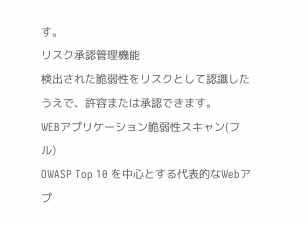す。
リスク承認管理機能
検出された脆弱性をリスクとして認識したうえで、許容または承認できます。
WEBアプリケーション脆弱性スキャン(フル)
OWASP Top 10 を中心とする代表的なWebアプ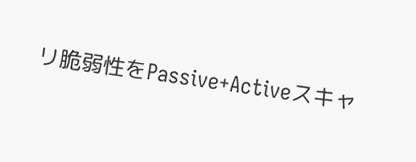リ脆弱性をPassive+Activeスキャ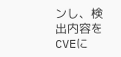ンし、検出内容をCVEに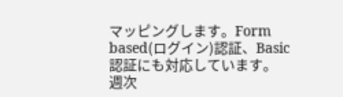マッピングします。Form based(ログイン)認証、Basic認証にも対応しています。
週次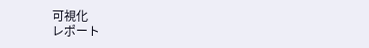可視化
レポート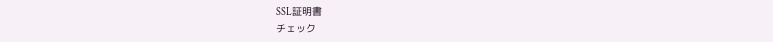SSL証明書
チェック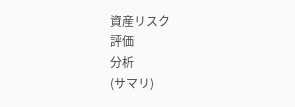資産リスク
評価
分析
(サマリ)